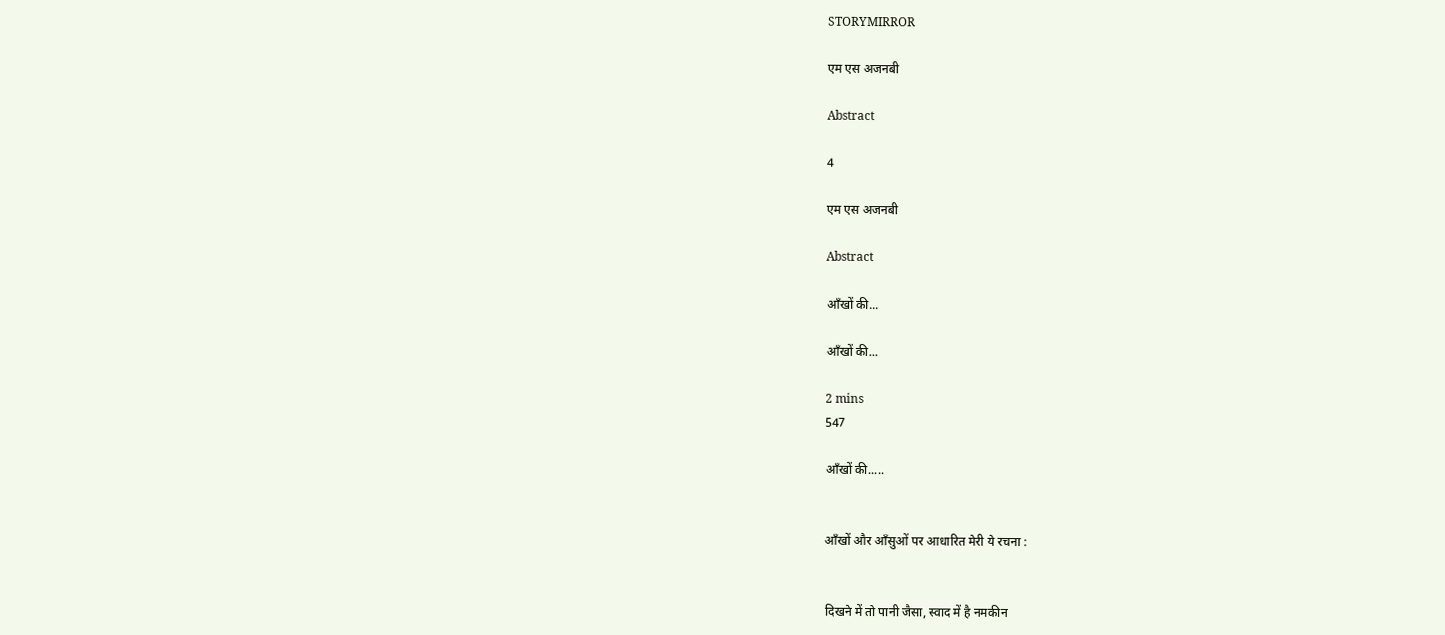STORYMIRROR

एम एस अजनबी

Abstract

4

एम एस अजनबी

Abstract

आँखों की...

आँखों की...

2 mins
547

आँखों की.....


आँखों और आँसुओं पर आधारित मेरी ये रचना :


दिखने में तो पानी जैसा, स्वाद में है नमकीन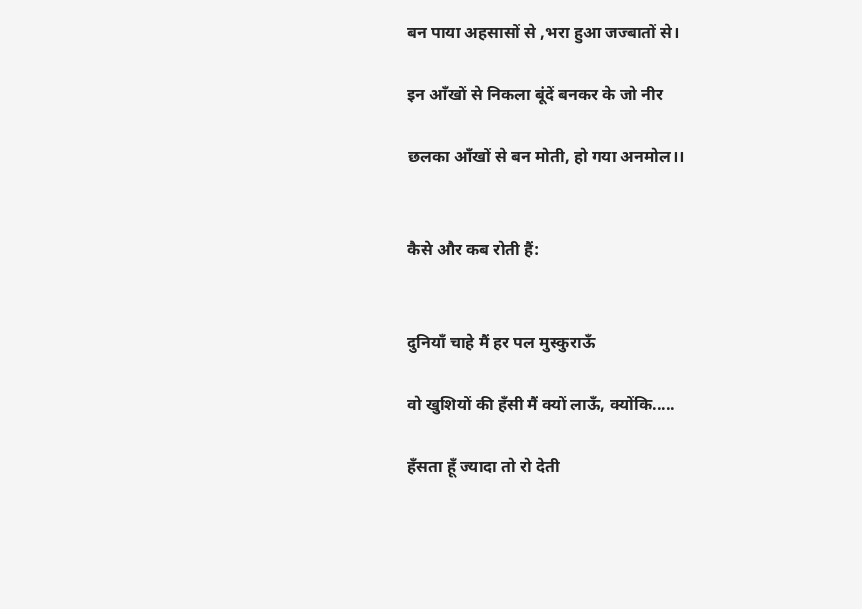बन पाया अहसासों से ,भरा हुआ जज्बातों से।

इन आँखों से निकला बूंदें बनकर के जो नीर

छलका आँखों से बन मोती, हो गया अनमोल।।


कैसे और कब रोती हैं:


दुनियाँ चाहे मैं हर पल मुस्कुराऊँ

वो खुशियों की हँसी मैं क्यों लाऊँ, क्योंकि.....

हँसता हूँ ज्यादा तो रो देती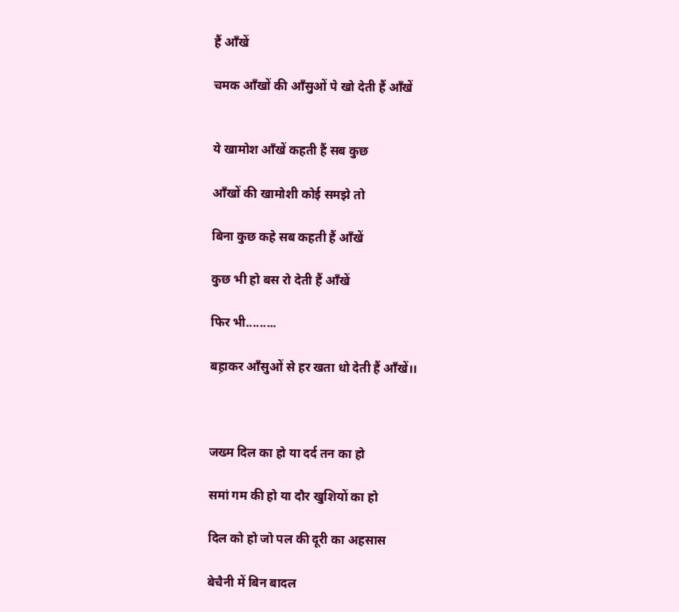हैं आँखें

चमक आँखों की आँसुओं पे खो देती हैं आँखें


ये खामोश आँखें कहती हैं सब कुछ

आँखों की खामोशी कोई समझे तो

बिना कुछ कहे सब कहती हैं आँखें

कुछ भी हो बस रो देती हैं आँखें

फिर भी.........

बह़ाकर आँसुओं से हर खता धो देती हैं आँखें।।



जख्म दिल का हो या दर्द तन का हो

समां गम की हो या दौर खुशियों का हो

दिल को हो जो पल की दूरी का अहसास

बेचैनी में बिन बादल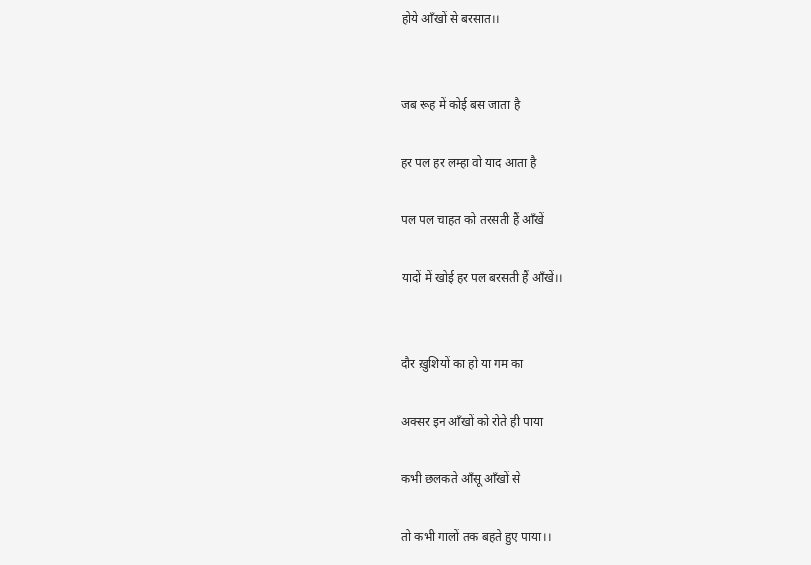होये आँखों से बरसात।।


जब रूह में कोई बस जाता है

हर पल हर लम्हा वो याद आता है

पल पल चाहत को तरसती हैं आँखें

यादों में खोई हर पल बरसती हैं आँखें।।


दौर ख़ुशियों का हो या गम का

अक्सर इन आँखों को रोते ही पाया

कभी छलकते आँसू आँखों से

तो कभी गालों तक बहते हुए पाया।।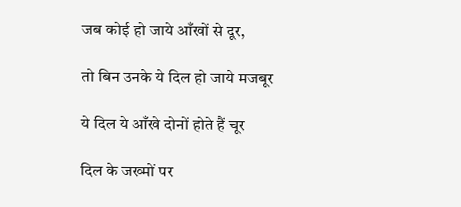जब कोई हो जाये आँखों से दूर,

तो बिन उनके ये दिल हो जाये मजबूर

ये दिल ये आँखे दोनों होते हैं चूर

दिल के जख्मों पर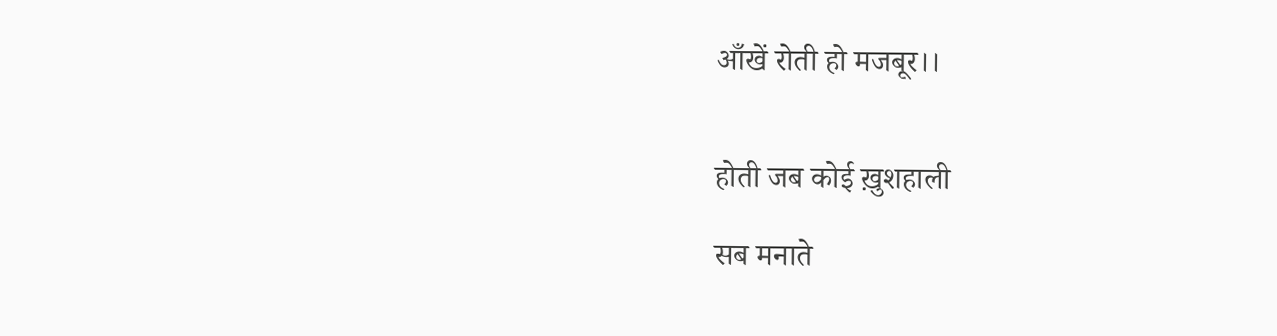आँखें रोती हो मजबूर।।


होती जब कोई ख़ुशहाली

सब मनाते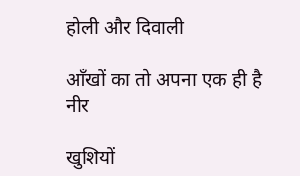होली और दिवाली

आँखों का तो अपना एक ही है नीर

खुशियों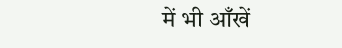में भी आँखें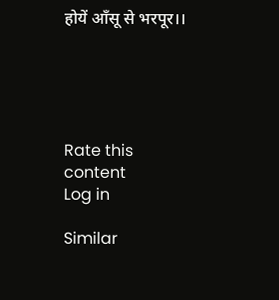होयें आँसू से भरपूर।।





Rate this content
Log in

Similar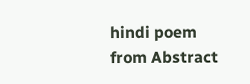hindi poem from Abstract